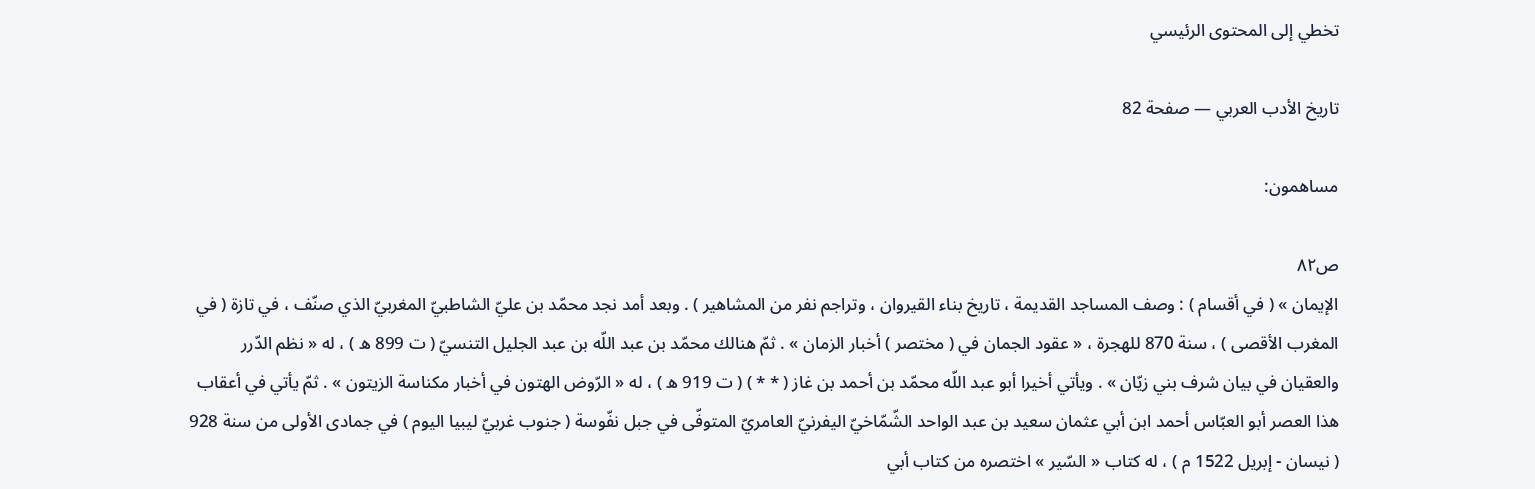تخطي إلى المحتوى الرئيسي

تاريخ الأدب العربي — صفحة 82

مساهمون:

ص٨٢
الإيمان » ( في أقسام ) : وصف المساجد القديمة ، تاريخ بناء القيروان ، وتراجم نفر من المشاهير ) . وبعد أمد نجد محمّد بن عليّ الشاطبيّ المغربيّ الذي صنّف ، في تازة ( في المغرب الأقصى ) ، سنة 870 للهجرة ، « عقود الجمان في ( مختصر ) أخبار الزمان » . ثمّ هنالك محمّد بن عبد اللّه بن عبد الجليل التنسيّ ( ت 899 ه ) ، له « نظم الدّرر والعقيان في بيان شرف بني زيّان » . ويأتي أخيرا أبو عبد اللّه محمّد بن أحمد بن غاز ( * * ) ( ت 919 ه ) ، له « الرّوض الهتون في أخبار مكناسة الزيتون » . ثمّ يأتي في أعقاب هذا العصر أبو العبّاس أحمد ابن أبي عثمان سعيد بن عبد الواحد الشّمّاخيّ اليفرنيّ العامريّ المتوفّى في جبل نفّوسة ( جنوب غربيّ ليبيا اليوم ) في جمادى الأولى من سنة 928 ( نيسان - إبريل 1522 م ) ، له كتاب « السّير » اختصره من كتاب أبي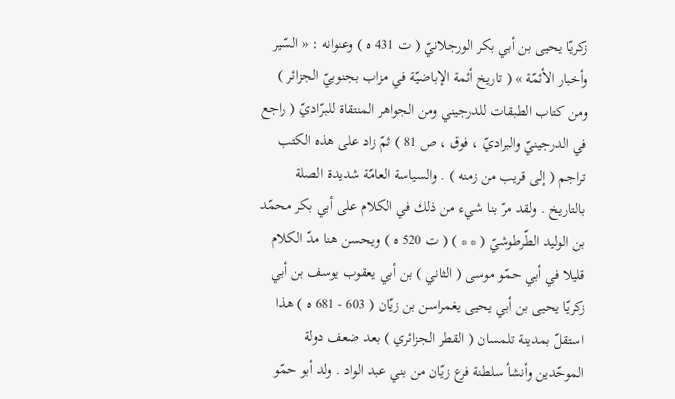زكريّا يحيى بن أبي بكر الورجلانيّ ( ت 431 ه ) وعنوانه : « السّير وأخبار الأئمّة » ( تاريخ أئمة الإباضيّة في مزاب بجنوبيّ الجزائر ) ومن كتاب الطبقات للدرجيني ومن الجواهر المنتقاة للبرّاديّ ( راجع في الدرجينيّ والبراديّ ، فوق ، ص 81 ) ثمّ زاد على هذه الكتب تراجم ( إلى قريب من زمنه ) . والسياسة العامّة شديدة الصلة بالتاريخ . ولقد مرّ بنا شيء من ذلك في الكلام على أبي بكر محمّد بن الوليد الطّرطوشيّ ( * * ) ( ت 520 ه ) ويحسن هنا مدّ الكلام قليلا في أبي حمّو موسى ( الثاني ) بن أبي يعقوب يوسف بن أبي زكريّا يحيى بن أبي يحيى يغمراسن بن زيّان ( 603 - 681 ه ) هذا استقلّ بمدينة تلمسان ( القطر الجزائري ) بعد ضعف دولة الموحّدين وأنشأ سلطنة فرع زيّان من بني عبد الواد . ولد أبو حمّو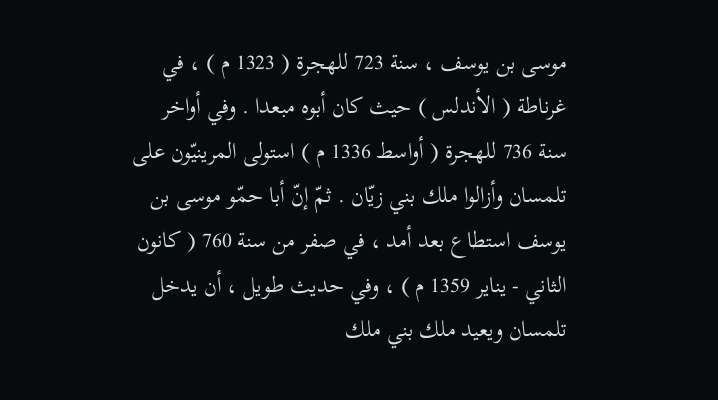موسى بن يوسف ، سنة 723 للهجرة ( 1323 م ) ، في غرناطة ( الأندلس ) حيث كان أبوه مبعدا . وفي أواخر سنة 736 للهجرة ( أواسط 1336 م ) استولى المرينيّون على تلمسان وأزالوا ملك بني زيّان . ثمّ إنّ أبا حمّو موسى بن يوسف استطاع بعد أمد ، في صفر من سنة 760 ( كانون الثاني - يناير 1359 م ) ، وفي حديث طويل ، أن يدخل تلمسان ويعيد ملك بني ملك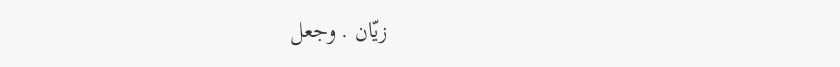زيّان . وجعل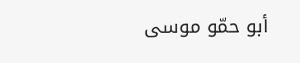أبو حمّو موسى